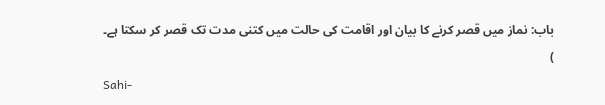باب: نماز میں قصر کرنے کا بیان اور اقامت کی حالت میں کتنی مدت تک قصر کر سکتا ہے۔
)
Sahi-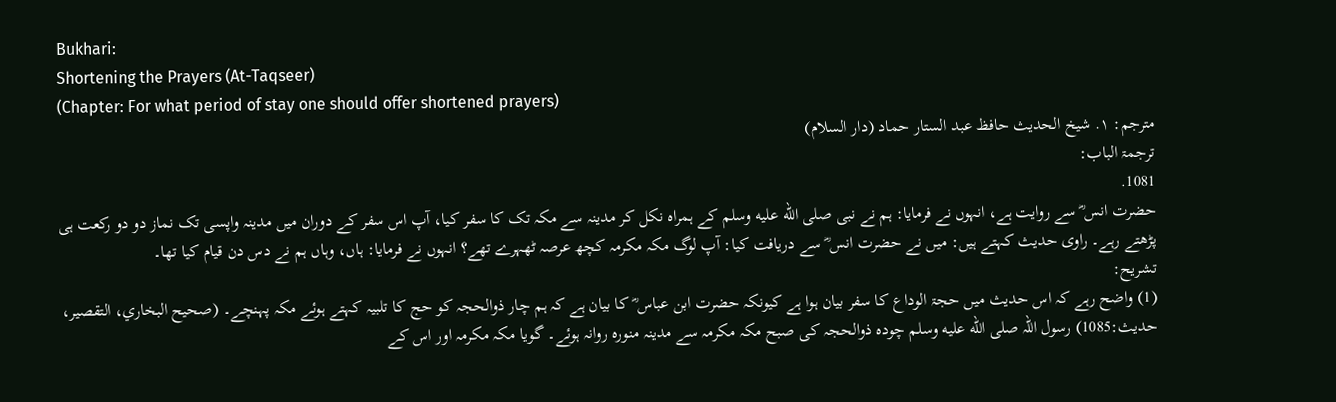Bukhari:
Shortening the Prayers (At-Taqseer)
(Chapter: For what period of stay one should offer shortened prayers)
مترجم: ١. شیخ الحدیث حافظ عبد الستار حماد (دار السلام)
ترجمۃ الباب:
1081.
حضرت انس ؓ سے روایت ہے، انہوں نے فرمایا: ہم نے نبی صلى الله عليه وسلم کے ہمراہ نکل کر مدینہ سے مکہ تک کا سفر کیا، آپ اس سفر کے دوران میں مدینہ واپسی تک نماز دو دو رکعت ہی پڑھتے رہے۔ راوی حدیث کہتے ہیں: میں نے حضرت انس ؓ سے دریافت کیا: آپ لوگ مکہ مکرمہ کچھ عرصہ ٹھہرے تھے؟ انہوں نے فرمایا: ہاں، وہاں ہم نے دس دن قیام کیا تھا۔
تشریح:
(1) واضح رہے کہ اس حدیث میں حجۃ الوداع کا سفر بیان ہوا ہے کیونکہ حضرت ابن عباس ؓ کا بیان ہے کہ ہم چار ذوالحجہ کو حج کا تلبیہ کہتے ہوئے مکہ پہنچے۔ (صحیح البخاري، التقصیر، حدیث:1085) رسول اللہ صلى الله عليه وسلم چودہ ذوالحجہ کی صبح مکہ مکرمہ سے مدینہ منورہ روانہ ہوئے۔ گویا مکہ مکرمہ اور اس کے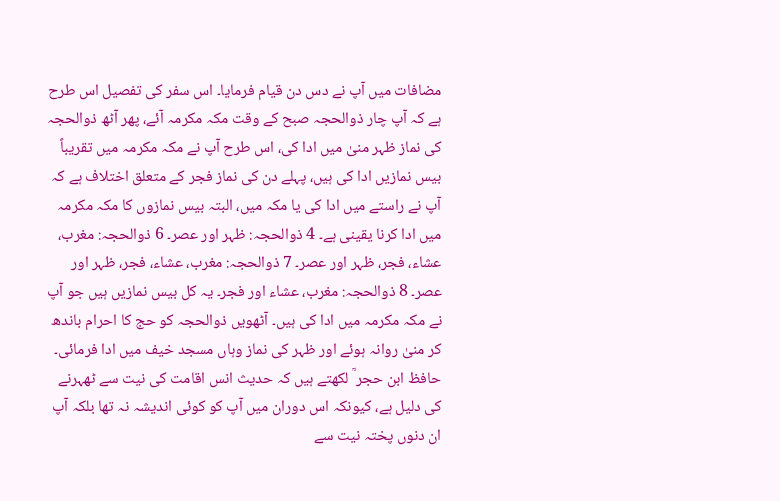مضافات میں آپ نے دس دن قیام فرمایا۔ اس سفر کی تفصیل اس طرح ہے کہ آپ چار ذوالحجہ صبح کے وقت مکہ مکرمہ آئے، پھر آٹھ ذوالحجہ کی نماز ظہر منیٰ میں ادا کی، اس طرح آپ نے مکہ مکرمہ میں تقریباً بیس نمازیں ادا کی ہیں، پہلے دن کی نماز فجر کے متعلق اختلاف ہے کہ آپ نے راستے میں ادا کی یا مکہ میں، البتہ بیس نمازوں کا مکہ مکرمہ میں ادا کرنا یقینی ہے۔ 4 ذوالحجہ: ظہر اور عصر۔ 6 ذوالحجہ: مغرب، عشاء، فجر، ظہر اور عصر۔ 7 ذوالحجہ: مغرب، عشاء، فجر، ظہر اور عصر۔ 8 ذوالحجہ: مغرب، عشاء اور فجر۔ یہ کل بیس نمازیں ہیں جو آپ نے مکہ مکرمہ میں ادا کی ہیں۔ آٹھویں ذوالحجہ کو حج کا احرام باندھ کر منیٰ روانہ ہوئے اور ظہر کی نماز وہاں مسجد خیف میں ادا فرمائی۔ حافظ ابن حجر ؒ لکھتے ہیں کہ حدیث انس اقامت کی نیت سے ٹھہرنے کی دلیل ہے، کیونکہ اس دوران میں آپ کو کوئی اندیشہ نہ تھا بلکہ آپ ان دنوں پختہ نیت سے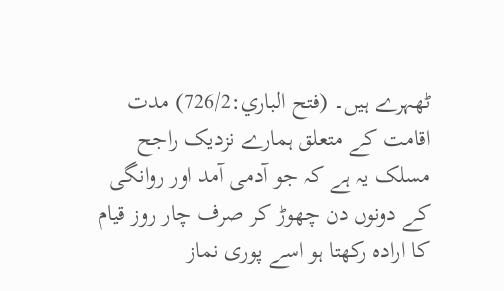ٹھہرے ہیں۔ (فتح الباري:726/2) مدت اقامت کے متعلق ہمارے نزدیک راجح مسلک یہ ہے کہ جو آدمی آمد اور روانگی کے دونوں دن چھوڑ کر صرف چار روز قیام کا ارادہ رکھتا ہو اسے پوری نماز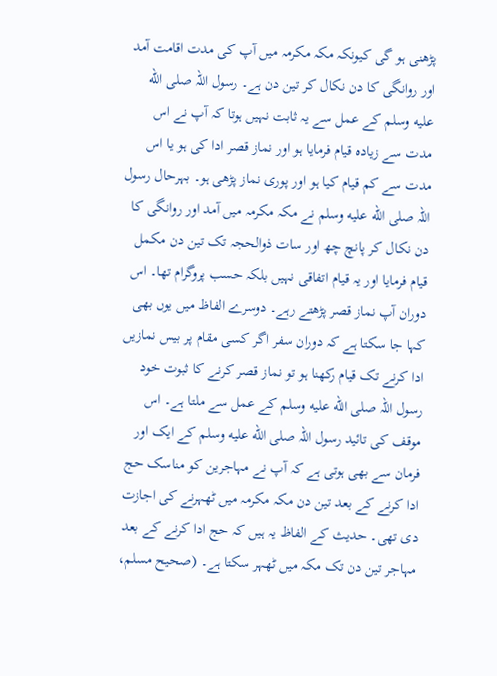پڑھنی ہو گی کیونکہ مکہ مکرمہ میں آپ کی مدت اقامت آمد اور روانگی کا دن نکال کر تین دن ہے۔ رسول اللہ صلى الله عليه وسلم کے عمل سے یہ ثابت نہیں ہوتا کہ آپ نے اس مدت سے زیادہ قیام فرمایا ہو اور نماز قصر ادا کی ہو یا اس مدت سے کم قیام کیا ہو اور پوری نماز پڑھی ہو۔ بہرحال رسول اللہ صلى الله عليه وسلم نے مکہ مکرمہ میں آمد اور روانگی کا دن نکال کر پانچ چھ اور سات ذوالحجہ تک تین دن مکمل قیام فرمایا اور یہ قیام اتفاقی نہیں بلکہ حسب پروگرام تھا۔ اس دوران آپ نماز قصر پڑھتے رہے۔ دوسرے الفاظ میں یوں بھی کہا جا سکتا ہے کہ دوران سفر اگر کسی مقام پر بیس نمازیں ادا کرنے تک قیام رکھنا ہو تو نماز قصر کرنے کا ثبوت خود رسول اللہ صلى الله عليه وسلم کے عمل سے ملتا ہے۔ اس موقف کی تائید رسول اللہ صلى الله عليه وسلم کے ایک اور فرمان سے بھی ہوتی ہے کہ آپ نے مہاجرین کو مناسک حج ادا کرنے کے بعد تین دن مکہ مکرمہ میں ٹھہرنے کی اجازت دی تھی۔ حدیث کے الفاظ یہ ہیں کہ حج ادا کرنے کے بعد مہاجر تین دن تک مکہ میں ٹھہر سکتا ہے۔ (صحیح مسلم،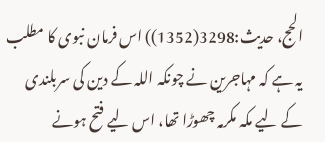الحج، حدیث:3298(1352)) اس فرمان نبوی کا مطلب یہ ہے کہ مہاجرین نے چونکہ اللہ کے دین کی سربلندی کے لیے مکہ مکرمہ چھوڑا تھا، اس لیے فتح ہونے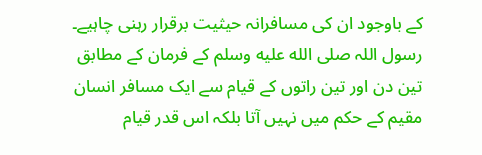کے باوجود ان کی مسافرانہ حیثیت برقرار رہنی چاہیے۔ رسول اللہ صلى الله عليه وسلم کے فرمان کے مطابق تین دن اور تین راتوں کے قیام سے ایک مسافر انسان مقیم کے حکم میں نہیں آتا بلکہ اس قدر قیام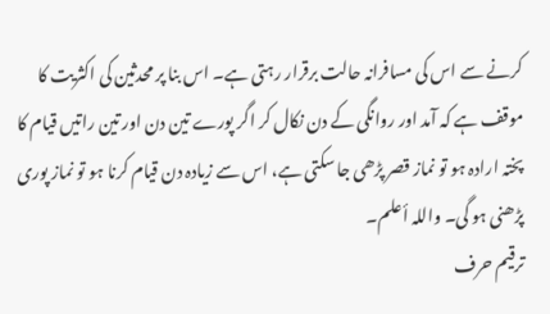کرنے سے اس کی مسافرانہ حالت برقرار رہتی ہے۔ اس بنا پر محدثین کی اکثریت کا موقف ہے کہ آمد اور روانگی کے دن نکال کر اگر پورے تین دن اور تین راتیں قیام کا پختہ ارادہ ہو تو نماز قصر پڑھی جا سکتی ہے، اس سے زیادہ دن قیام کرنا ہو تو نماز پوری پڑھنی ہو گی۔ واللہ أعلم۔
ترقیم حرف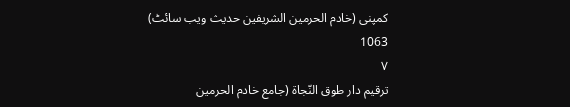کمپنی (خادم الحرمین الشریفین حدیث ویب سائٹ)
1063
٧
ترقيم دار طوق النّجاة (جامع خادم الحرمين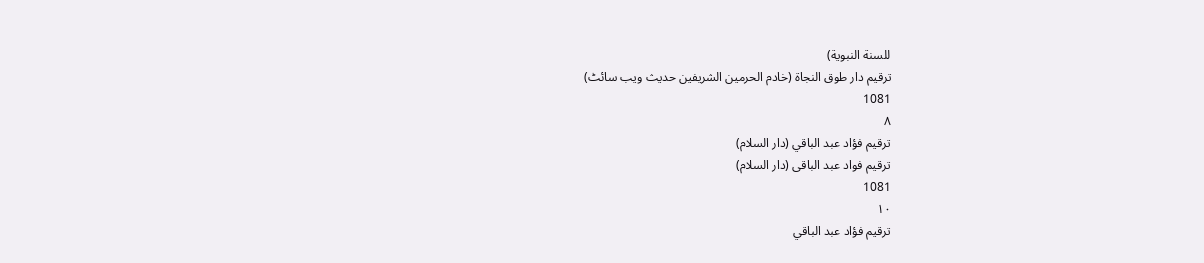للسنة النبوية)
ترقیم دار طوق النجاۃ (خادم الحرمین الشریفین حدیث ویب سائٹ)
1081
٨
ترقيم فؤاد عبد الباقي (دار السلام)
ترقیم فواد عبد الباقی (دار السلام)
1081
١٠
ترقيم فؤاد عبد الباقي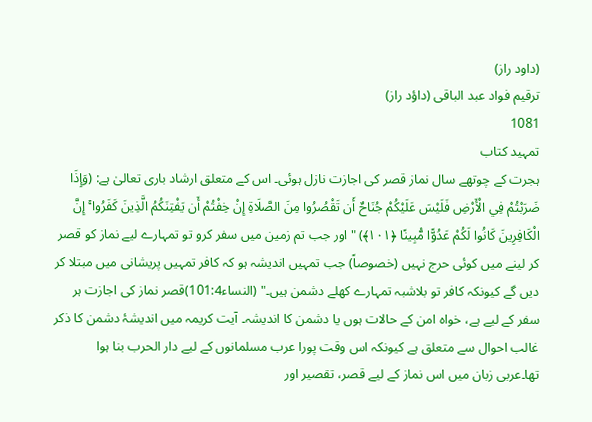(داود راز)
ترقیم فواد عبد الباقی (داؤد راز)
1081
تمہید کتاب
ہجرت کے چوتھے سال نماز قصر کی اجازت نازل ہوئی۔ اس کے متعلق ارشاد باری تعالیٰ ہے: (وَإِذَا ضَرَبْتُمْ فِي الْأَرْضِ فَلَيْسَ عَلَيْكُمْ جُنَاحٌ أَن تَقْصُرُوا مِنَ الصَّلَاةِ إِنْ خِفْتُمْ أَن يَفْتِنَكُمُ الَّذِينَ كَفَرُوا ۚ إِنَّ الْكَافِرِينَ كَانُوا لَكُمْ عَدُوًّا مُّبِينًا ﴿١٠١﴾) "اور جب تم زمین میں سفر کرو تو تمہارے لیے نماز کو قصر کر لینے میں کوئی حرج نہیں (خصوصاً) جب تمہیں اندیشہ ہو کہ کافر تمہیں پریشانی میں مبتلا کر دیں گے کیونکہ کافر تو بلاشبہ تمہارے کھلے دشمن ہیں۔" (النساء101:4)قصر نماز کی اجازت ہر سفر کے لیے ہے، خواہ امن کے حالات ہوں یا دشمن کا اندیشہ۔ آیت کریمہ میں اندیشۂ دشمن کا ذکر غالب احوال سے متعلق ہے کیونکہ اس وقت پورا عرب مسلمانوں کے لیے دار الحرب بنا ہوا تھا۔عربی زبان میں اس نماز کے لیے قصر، تقصیر اور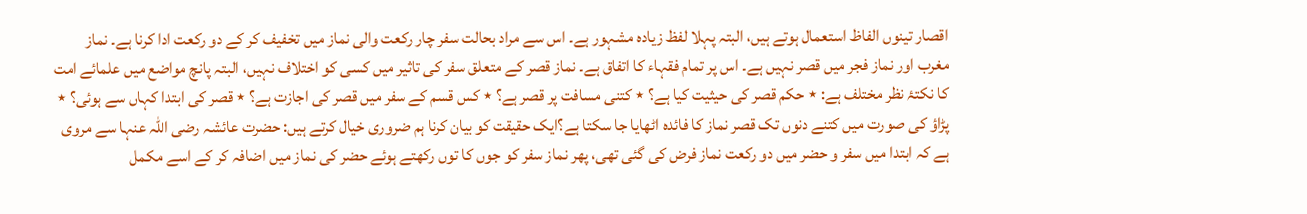اقصار تینوں الفاظ استعمال ہوتے ہیں، البتہ پہلا لفظ زیادہ مشہور ہے۔ اس سے مراد بحالت سفر چار رکعت والی نماز میں تخفیف کر کے دو رکعت ادا کرنا ہے۔ نماز مغرب اور نماز فجر میں قصر نہیں ہے۔ اس پر تمام فقہاء کا اتفاق ہے۔ نماز قصر کے متعلق سفر کی تاثیر میں کسی کو اختلاف نہیں، البتہ پانچ مواضع میں علمائے امت کا نکتۂ نظر مختلف ہے: ٭ حکم قصر کی حیثیت کیا ہے؟ ٭ کتنی مسافت پر قصر ہے؟ ٭ کس قسم کے سفر میں قصر کی اجازت ہے؟ ٭ قصر کی ابتدا کہاں سے ہوئی؟ ٭ پڑاؤ کی صورت میں کتنے دنوں تک قصر نماز کا فائدہ اٹھایا جا سکتا ہے؟ایک حقیقت کو بیان کرنا ہم ضروری خیال کرتے ہیں: حضرت عائشہ رضی اللہ عنہا سے مروی ہے کہ ابتدا میں سفر و حضر میں دو رکعت نماز فرض کی گئی تھی، پھر نماز سفر کو جوں کا توں رکھتے ہوئے حضر کی نماز میں اضافہ کر کے اسے مکمل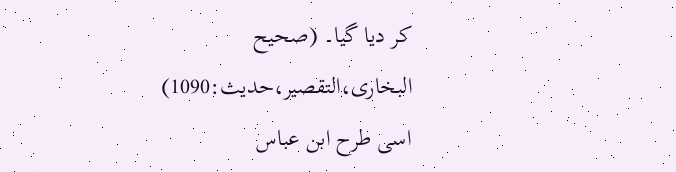کر دیا گیا۔ (صحیح البخاری،التقصیر،حدیث:1090) اسی طرح ابن عباس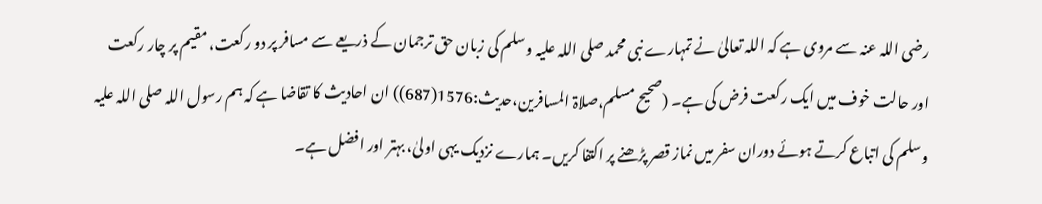رضی اللہ عنہ سے مروی ہے کہ اللہ تعالیٰ نے تمہارے نبی محمد صلی اللہ علیہ وسلم کی زبان حق ترجمان کے ذریعے سے مسافر پر دو رکعت، مقیم پر چار رکعت اور حالت خوف میں ایک رکعت فرض کی ہے۔ (صحیح مسلم،صلاۃ المسافرین،حدیث:1576(687)) ان احادیث کا تقاضا ہے کہ ہم رسول اللہ صلی اللہ علیہ وسلم کی اتباع کرتے ہوئے دوران سفر میں نماز قصر پڑھنے پر اکتفا کریں۔ ہمارے نزدیک یہی اولیٰ، بہتر اور افضل ہے۔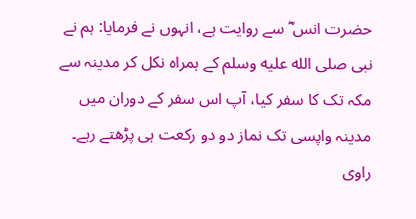حضرت انس ؓ سے روایت ہے، انہوں نے فرمایا: ہم نے نبی صلى الله عليه وسلم کے ہمراہ نکل کر مدینہ سے مکہ تک کا سفر کیا، آپ اس سفر کے دوران میں مدینہ واپسی تک نماز دو دو رکعت ہی پڑھتے رہے۔ راوی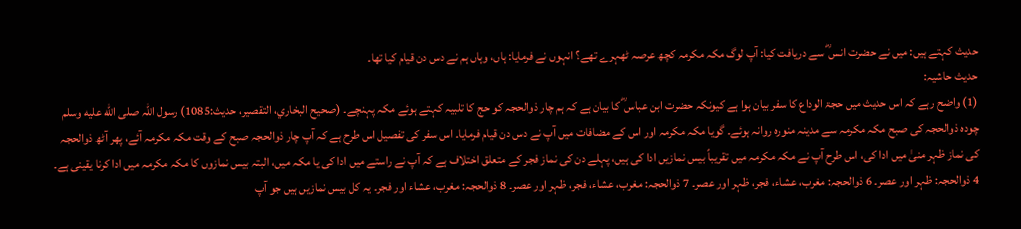حدیث کہتے ہیں: میں نے حضرت انس ؓ سے دریافت کیا: آپ لوگ مکہ مکرمہ کچھ عرصہ ٹھہرے تھے؟ انہوں نے فرمایا: ہاں، وہاں ہم نے دس دن قیام کیا تھا۔
حدیث حاشیہ:
(1) واضح رہے کہ اس حدیث میں حجۃ الوداع کا سفر بیان ہوا ہے کیونکہ حضرت ابن عباس ؓ کا بیان ہے کہ ہم چار ذوالحجہ کو حج کا تلبیہ کہتے ہوئے مکہ پہنچے۔ (صحیح البخاري، التقصیر، حدیث:1085) رسول اللہ صلى الله عليه وسلم چودہ ذوالحجہ کی صبح مکہ مکرمہ سے مدینہ منورہ روانہ ہوئے۔ گویا مکہ مکرمہ اور اس کے مضافات میں آپ نے دس دن قیام فرمایا۔ اس سفر کی تفصیل اس طرح ہے کہ آپ چار ذوالحجہ صبح کے وقت مکہ مکرمہ آئے، پھر آٹھ ذوالحجہ کی نماز ظہر منیٰ میں ادا کی، اس طرح آپ نے مکہ مکرمہ میں تقریباً بیس نمازیں ادا کی ہیں، پہلے دن کی نماز فجر کے متعلق اختلاف ہے کہ آپ نے راستے میں ادا کی یا مکہ میں، البتہ بیس نمازوں کا مکہ مکرمہ میں ادا کرنا یقینی ہے۔ 4 ذوالحجہ: ظہر اور عصر۔ 6 ذوالحجہ: مغرب، عشاء، فجر، ظہر اور عصر۔ 7 ذوالحجہ: مغرب، عشاء، فجر، ظہر اور عصر۔ 8 ذوالحجہ: مغرب، عشاء اور فجر۔ یہ کل بیس نمازیں ہیں جو آپ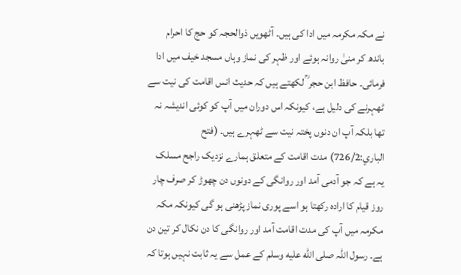نے مکہ مکرمہ میں ادا کی ہیں۔ آٹھویں ذوالحجہ کو حج کا احرام باندھ کر منیٰ روانہ ہوئے اور ظہر کی نماز وہاں مسجد خیف میں ادا فرمائی۔ حافظ ابن حجر ؒ لکھتے ہیں کہ حدیث انس اقامت کی نیت سے ٹھہرنے کی دلیل ہے، کیونکہ اس دوران میں آپ کو کوئی اندیشہ نہ تھا بلکہ آپ ان دنوں پختہ نیت سے ٹھہرے ہیں۔ (فتح الباري:726/2) مدت اقامت کے متعلق ہمارے نزدیک راجح مسلک یہ ہے کہ جو آدمی آمد اور روانگی کے دونوں دن چھوڑ کر صرف چار روز قیام کا ارادہ رکھتا ہو اسے پوری نماز پڑھنی ہو گی کیونکہ مکہ مکرمہ میں آپ کی مدت اقامت آمد اور روانگی کا دن نکال کر تین دن ہے۔ رسول اللہ صلى الله عليه وسلم کے عمل سے یہ ثابت نہیں ہوتا کہ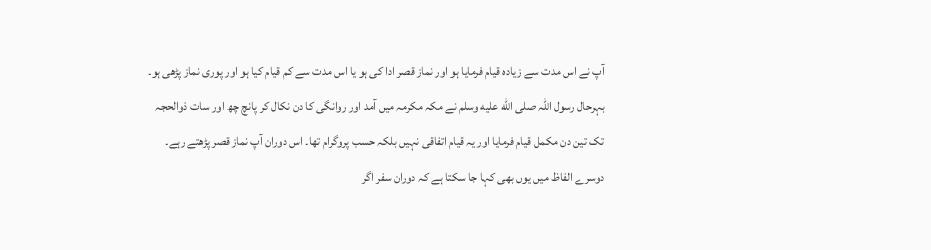آپ نے اس مدت سے زیادہ قیام فرمایا ہو اور نماز قصر ادا کی ہو یا اس مدت سے کم قیام کیا ہو اور پوری نماز پڑھی ہو۔ بہرحال رسول اللہ صلى الله عليه وسلم نے مکہ مکرمہ میں آمد اور روانگی کا دن نکال کر پانچ چھ اور سات ذوالحجہ تک تین دن مکمل قیام فرمایا اور یہ قیام اتفاقی نہیں بلکہ حسب پروگرام تھا۔ اس دوران آپ نماز قصر پڑھتے رہے۔ دوسرے الفاظ میں یوں بھی کہا جا سکتا ہے کہ دوران سفر اگر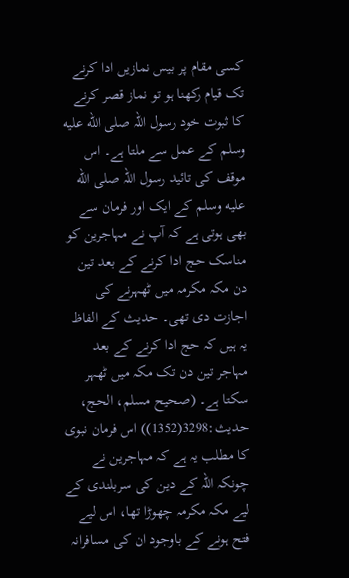کسی مقام پر بیس نمازیں ادا کرنے تک قیام رکھنا ہو تو نماز قصر کرنے کا ثبوت خود رسول اللہ صلى الله عليه وسلم کے عمل سے ملتا ہے۔ اس موقف کی تائید رسول اللہ صلى الله عليه وسلم کے ایک اور فرمان سے بھی ہوتی ہے کہ آپ نے مہاجرین کو مناسک حج ادا کرنے کے بعد تین دن مکہ مکرمہ میں ٹھہرنے کی اجازت دی تھی۔ حدیث کے الفاظ یہ ہیں کہ حج ادا کرنے کے بعد مہاجر تین دن تک مکہ میں ٹھہر سکتا ہے۔ (صحیح مسلم، الحج، حدیث:3298(1352)) اس فرمان نبوی کا مطلب یہ ہے کہ مہاجرین نے چونکہ اللہ کے دین کی سربلندی کے لیے مکہ مکرمہ چھوڑا تھا، اس لیے فتح ہونے کے باوجود ان کی مسافرانہ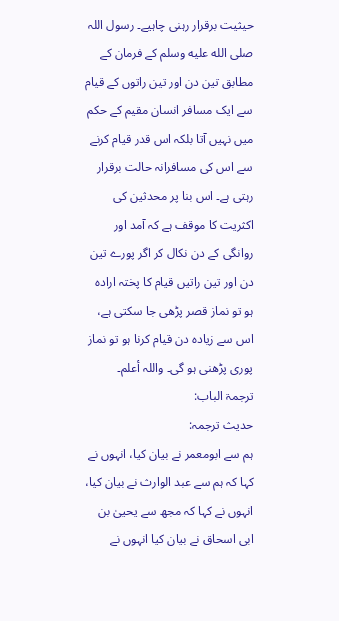حیثیت برقرار رہنی چاہیے۔ رسول اللہ صلى الله عليه وسلم کے فرمان کے مطابق تین دن اور تین راتوں کے قیام سے ایک مسافر انسان مقیم کے حکم میں نہیں آتا بلکہ اس قدر قیام کرنے سے اس کی مسافرانہ حالت برقرار رہتی ہے۔ اس بنا پر محدثین کی اکثریت کا موقف ہے کہ آمد اور روانگی کے دن نکال کر اگر پورے تین دن اور تین راتیں قیام کا پختہ ارادہ ہو تو نماز قصر پڑھی جا سکتی ہے، اس سے زیادہ دن قیام کرنا ہو تو نماز پوری پڑھنی ہو گی۔ واللہ أعلم۔
ترجمۃ الباب:
حدیث ترجمہ:
ہم سے ابومعمر نے بیان کیا، انہوں نے کہا کہ ہم سے عبد الوارث نے بیان کیا، انہوں نے کہا کہ مجھ سے یحییٰ بن ابی اسحاق نے بیان کیا انہوں نے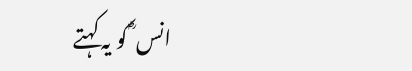انس ؓ کو یہ کہتے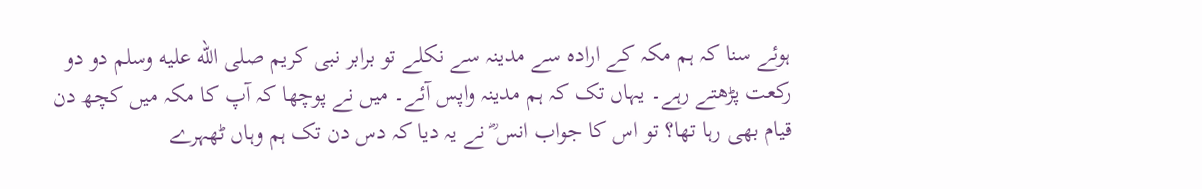ہوئے سنا کہ ہم مکہ کے ارادہ سے مدینہ سے نکلے تو برابر نبی کریم صلى الله عليه وسلم دو دو رکعت پڑھتے رہے۔ یہاں تک کہ ہم مدینہ واپس آئے۔ میں نے پوچھا کہ آپ کا مکہ میں کچھ دن قیام بھی رہا تھا؟ تو اس کا جواب انس ؓ نے یہ دیا کہ دس دن تک ہم وہاں ٹھہرے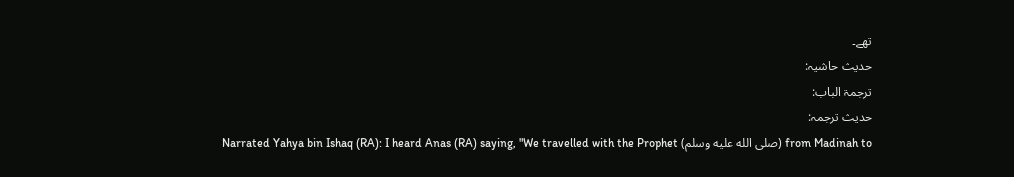تھے۔
حدیث حاشیہ:
ترجمۃ الباب:
حدیث ترجمہ:
Narrated Yahya bin Ishaq (RA): I heard Anas (RA) saying, "We travelled with the Prophet (صلى الله عليه وسلم) from Madinah to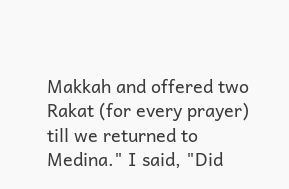Makkah and offered two Rakat (for every prayer) till we returned to Medina." I said, "Did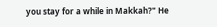you stay for a while in Makkah?" He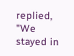replied, "We stayed in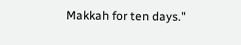Makkah for ten days."